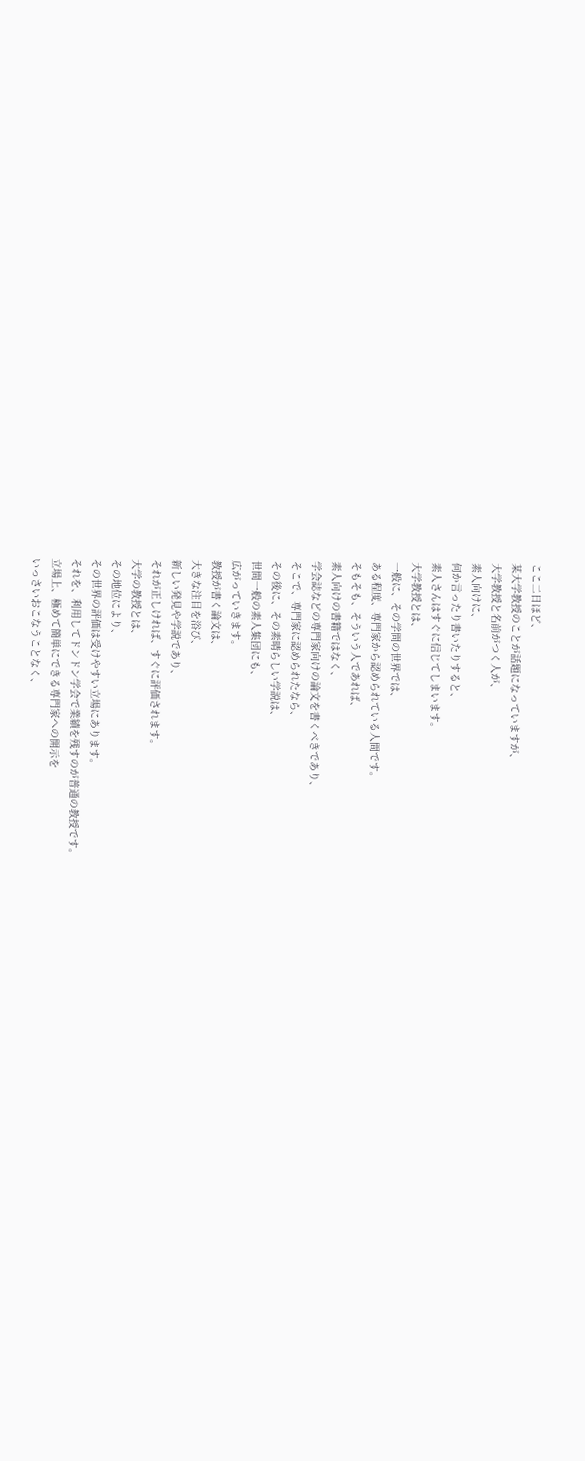ここ二日ほど、
某大学教授のことが話題になっていますが、
大学教授と名前がつく人が、
素人向けに、
何か言ったり書いたりすると、
素人さんはすぐに信じてしまいます。
大学教授とは、
一般に、その学問の世界では、
ある程度、専門家から認められている人間です。
そもそも、そういう人であれば、
素人向けの書籍ではなく、
学会誌などの専門家向けの論文を書くべきであり、
そこで、専門家に認められたなら、
その後に、その素晴らしい学説は、
世間一般の素人集団にも、
広がっていきます。
教授が書く論文は、
大きな注目を浴び、
新しい発見や学説であり、
それが正しければ、すぐに評価されます。
大学の教授とは、
その地位により、
その世界の評価は受けやすい立場にあります。
それを、利用してドンドン学会で業績を残すのが普通の教授です。
立場上、極めて簡単にできる専門家への開示を
いっさいおこなうことなく、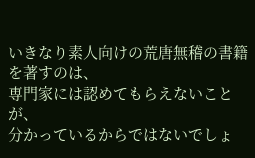いきなり素人向けの荒唐無稽の書籍を著すのは、
専門家には認めてもらえないことが、
分かっているからではないでしょ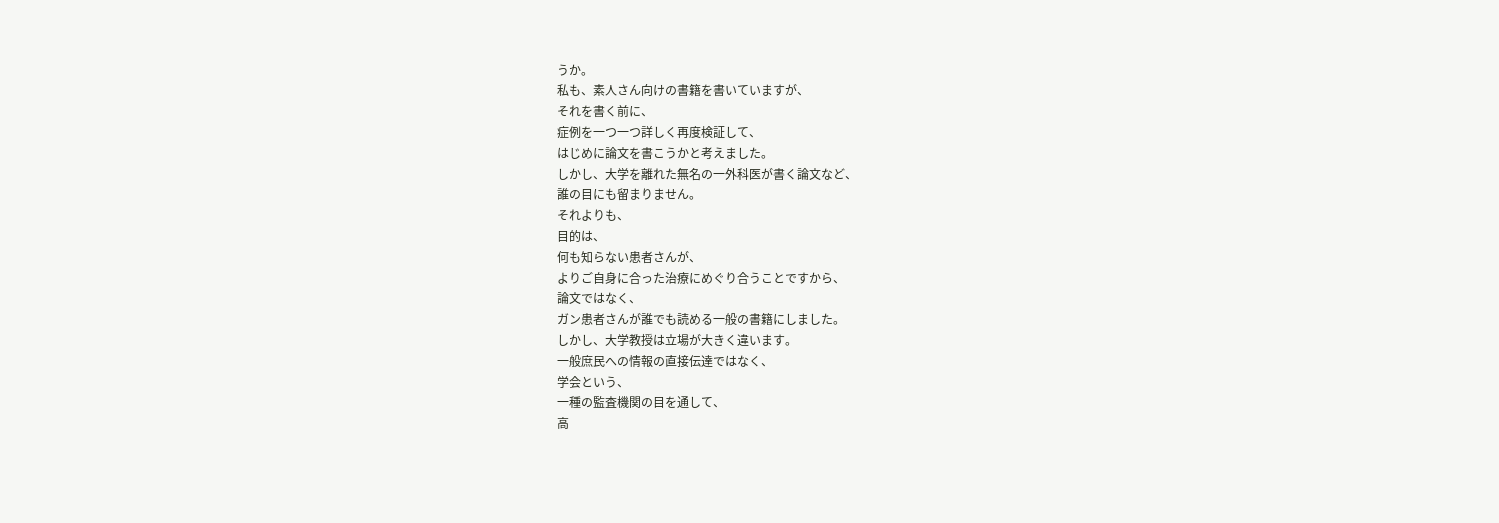うか。
私も、素人さん向けの書籍を書いていますが、
それを書く前に、
症例を一つ一つ詳しく再度検証して、
はじめに論文を書こうかと考えました。
しかし、大学を離れた無名の一外科医が書く論文など、
誰の目にも留まりません。
それよりも、
目的は、
何も知らない患者さんが、
よりご自身に合った治療にめぐり合うことですから、
論文ではなく、
ガン患者さんが誰でも読める一般の書籍にしました。
しかし、大学教授は立場が大きく違います。
一般庶民への情報の直接伝達ではなく、
学会という、
一種の監査機関の目を通して、
高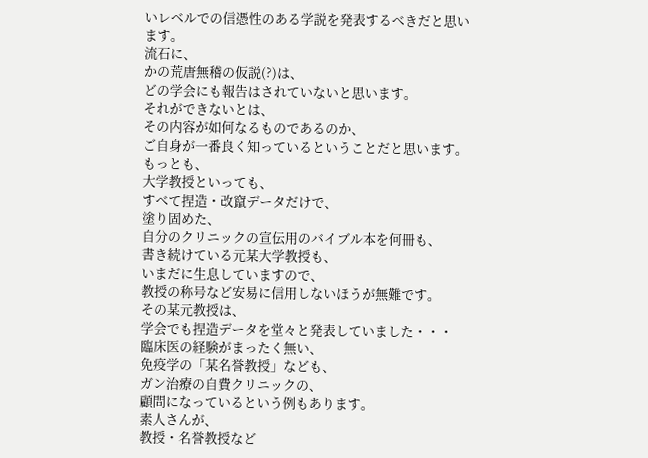いレベルでの信憑性のある学説を発表するべきだと思います。
流石に、
かの荒唐無稽の仮説(?)は、
どの学会にも報告はされていないと思います。
それができないとは、
その内容が如何なるものであるのか、
ご自身が一番良く知っているということだと思います。
もっとも、
大学教授といっても、
すべて捏造・改竄データだけで、
塗り固めた、
自分のクリニックの宣伝用のバイブル本を何冊も、
書き続けている元某大学教授も、
いまだに生息していますので、
教授の称号など安易に信用しないほうが無難です。
その某元教授は、
学会でも捏造データを堂々と発表していました・・・
臨床医の経験がまったく無い、
免疫学の「某名誉教授」なども、
ガン治療の自費クリニックの、
顧問になっているという例もあります。
素人さんが、
教授・名誉教授など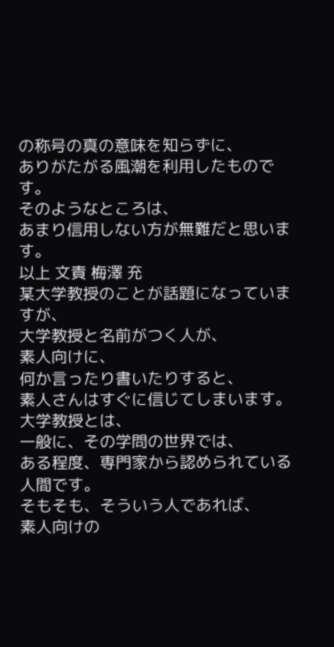の称号の真の意味を知らずに、
ありがたがる風潮を利用したものです。
そのようなところは、
あまり信用しない方が無難だと思います。
以上 文責 梅澤 充
某大学教授のことが話題になっていますが、
大学教授と名前がつく人が、
素人向けに、
何か言ったり書いたりすると、
素人さんはすぐに信じてしまいます。
大学教授とは、
一般に、その学問の世界では、
ある程度、専門家から認められている人間です。
そもそも、そういう人であれば、
素人向けの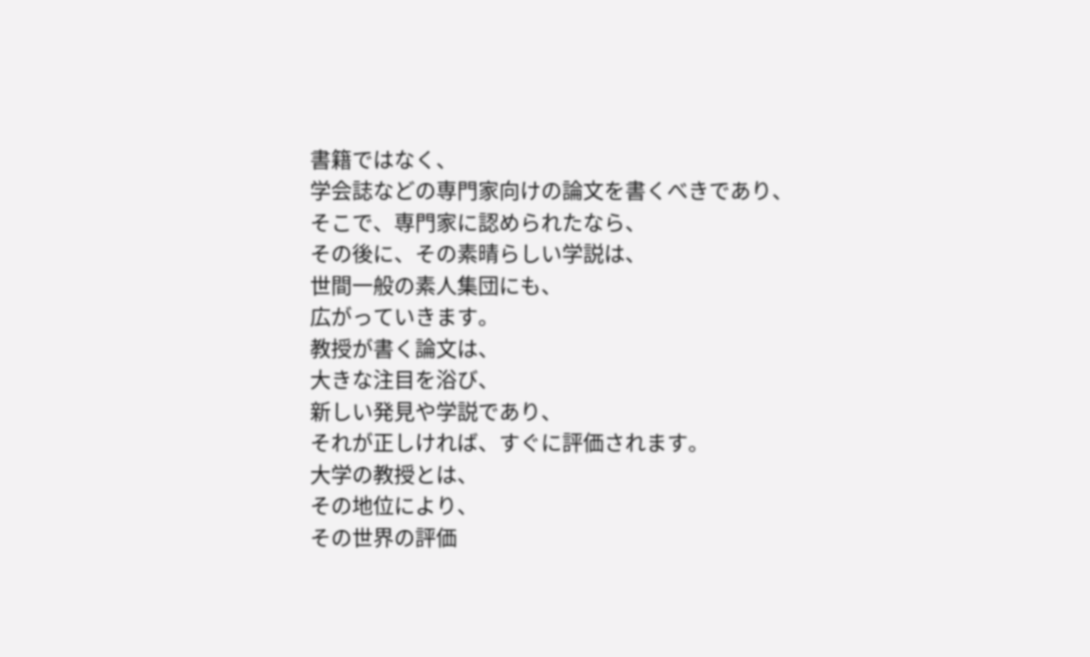書籍ではなく、
学会誌などの専門家向けの論文を書くべきであり、
そこで、専門家に認められたなら、
その後に、その素晴らしい学説は、
世間一般の素人集団にも、
広がっていきます。
教授が書く論文は、
大きな注目を浴び、
新しい発見や学説であり、
それが正しければ、すぐに評価されます。
大学の教授とは、
その地位により、
その世界の評価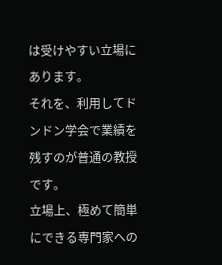は受けやすい立場にあります。
それを、利用してドンドン学会で業績を残すのが普通の教授です。
立場上、極めて簡単にできる専門家への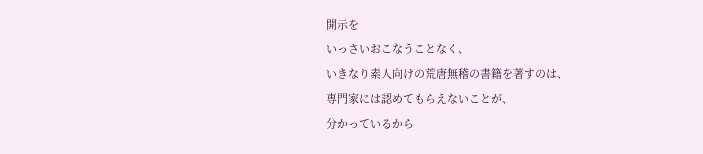開示を
いっさいおこなうことなく、
いきなり素人向けの荒唐無稽の書籍を著すのは、
専門家には認めてもらえないことが、
分かっているから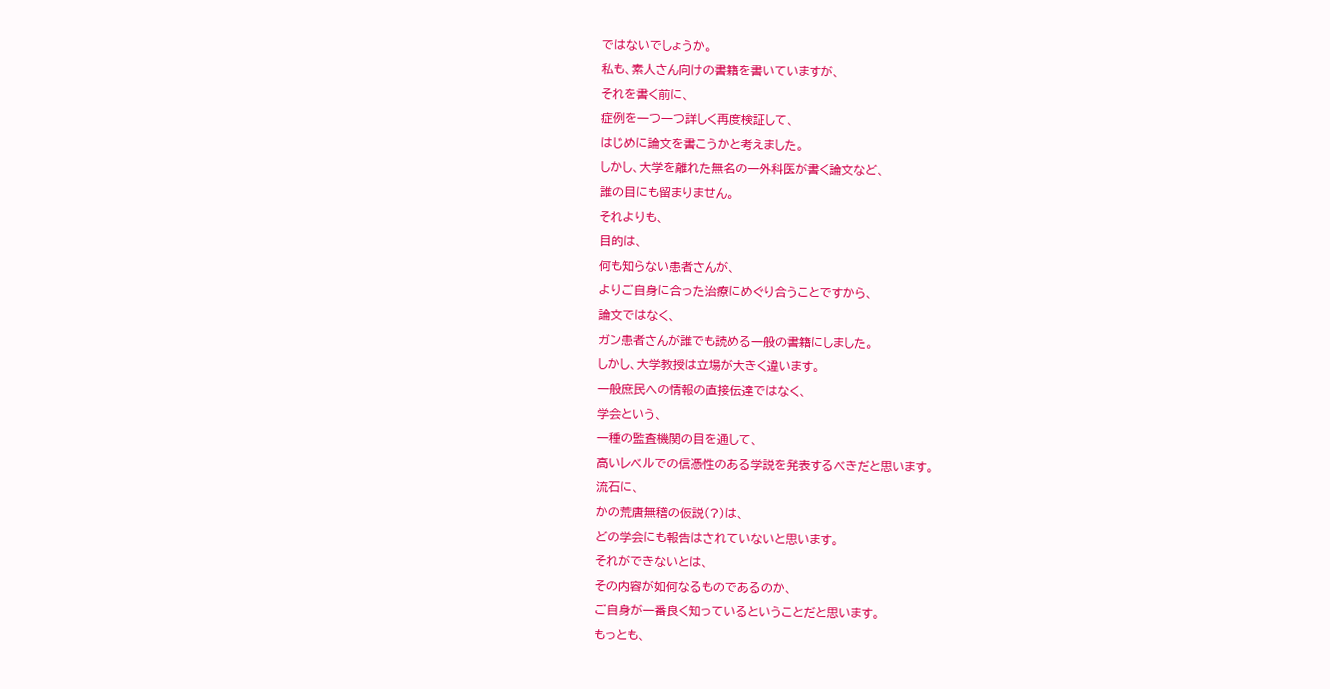ではないでしょうか。
私も、素人さん向けの書籍を書いていますが、
それを書く前に、
症例を一つ一つ詳しく再度検証して、
はじめに論文を書こうかと考えました。
しかし、大学を離れた無名の一外科医が書く論文など、
誰の目にも留まりません。
それよりも、
目的は、
何も知らない患者さんが、
よりご自身に合った治療にめぐり合うことですから、
論文ではなく、
ガン患者さんが誰でも読める一般の書籍にしました。
しかし、大学教授は立場が大きく違います。
一般庶民への情報の直接伝達ではなく、
学会という、
一種の監査機関の目を通して、
高いレベルでの信憑性のある学説を発表するべきだと思います。
流石に、
かの荒唐無稽の仮説(?)は、
どの学会にも報告はされていないと思います。
それができないとは、
その内容が如何なるものであるのか、
ご自身が一番良く知っているということだと思います。
もっとも、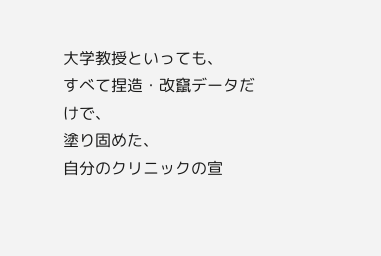大学教授といっても、
すべて捏造・改竄データだけで、
塗り固めた、
自分のクリニックの宣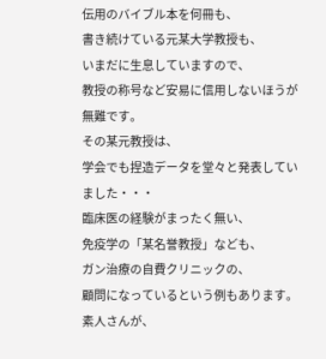伝用のバイブル本を何冊も、
書き続けている元某大学教授も、
いまだに生息していますので、
教授の称号など安易に信用しないほうが無難です。
その某元教授は、
学会でも捏造データを堂々と発表していました・・・
臨床医の経験がまったく無い、
免疫学の「某名誉教授」なども、
ガン治療の自費クリニックの、
顧問になっているという例もあります。
素人さんが、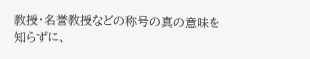教授・名誉教授などの称号の真の意味を知らずに、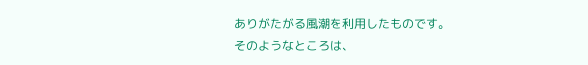ありがたがる風潮を利用したものです。
そのようなところは、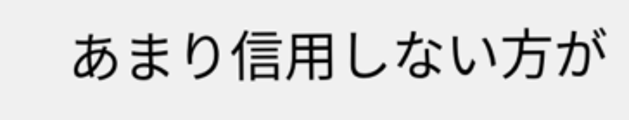あまり信用しない方が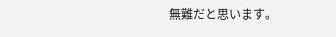無難だと思います。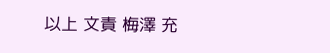以上 文責 梅澤 充